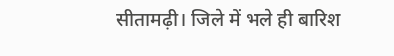सीतामढ़ी। जिले में भले ही बारिश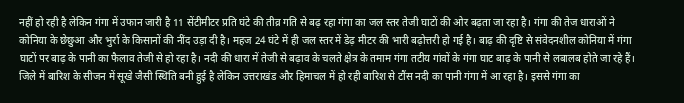नहीं हो रही है लेकिन गंगा में उफान जारी है 11 सेंटीमीटर प्रति घंटे की तीव्र गति से बढ़ रहा गंगा का जल स्तर तेजी घाटों की ओर बढ़ता जा रहा है। गंगा की तेज धाराओं ने कोनिया के छेछुआ और भुर्रा के किसानों की नींद उड़ा दी है। महज 24 घंटे में ही जल स्तर में डेढ़ मीटर की भारी बढ़ोत्तरी हो गई है। बाढ़ की दृष्टि से संवेदनशील कोनिया में गंगा घाटों पर बाढ़ के पानी का फैलाव तेजी से हो रहा है। नदी की धारा में तेजी से बढ़ाव के चलते क्षेत्र के तमाम गंगा तटीय गांवों के गंगा घाट बाढ़ के पानी से लबालब होते जा रहे हैं।
जिले में बारिश के सीजन में सूखे जैसी स्थिति बनी हुई है लेकिन उत्तराखंड और हिमाचल में हो रही बारिश से टौंस नदी का पानी गंगा में आ रहा है। इससे गंगा का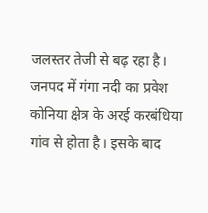जलस्तर तेजी से बढ़ रहा है। जनपद में गंगा नदी का प्रवेश कोनिया क्षेत्र के अरई करबंधिया गांव से होता है। इसके बाद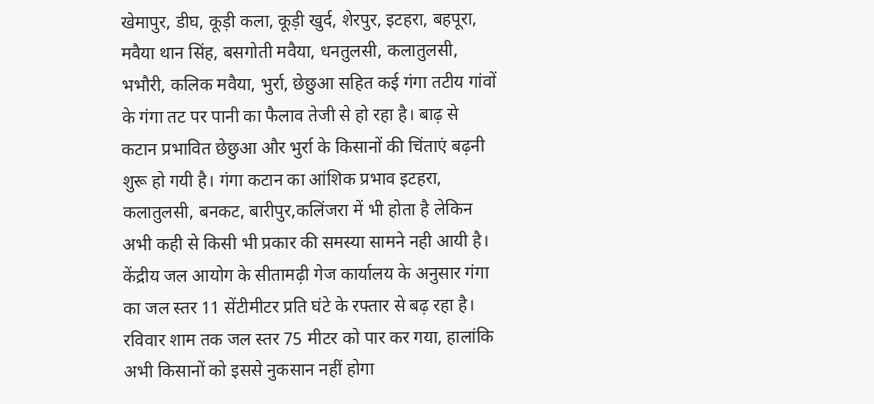खेमापुर, डीघ, कूड़ी कला, कूड़ी खुर्द, शेरपुर, इटहरा, बहपूरा, मवैया थान सिंह, बसगोती मवैया, धनतुलसी, कलातुलसी, भभौरी, कलिक मवैया, भुर्रा, छेछुआ सहित कई गंगा तटीय गांवों के गंगा तट पर पानी का फैलाव तेजी से हो रहा है। बाढ़ से कटान प्रभावित छेछुआ और भुर्रा के किसानों की चिंताएं बढ़नी शुरू हो गयी है। गंगा कटान का आंशिक प्रभाव इटहरा, कलातुलसी, बनकट, बारीपुर,कलिंजरा में भी होता है लेकिन अभी कही से किसी भी प्रकार की समस्या सामने नही आयी है। केंद्रीय जल आयोग के सीतामढ़ी गेज कार्यालय के अनुसार गंगा का जल स्तर 11 सेंटीमीटर प्रति घंटे के रफ्तार से बढ़ रहा है। रविवार शाम तक जल स्तर 75 मीटर को पार कर गया, हालांकि अभी किसानों को इससे नुकसान नहीं होगा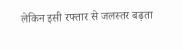लेकिन इसी रफ्तार से जलस्तर बढ़ता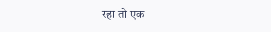रहा तो एक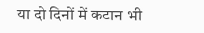या दो दिनों में कटान भी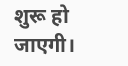शुरू हो जाएगी।